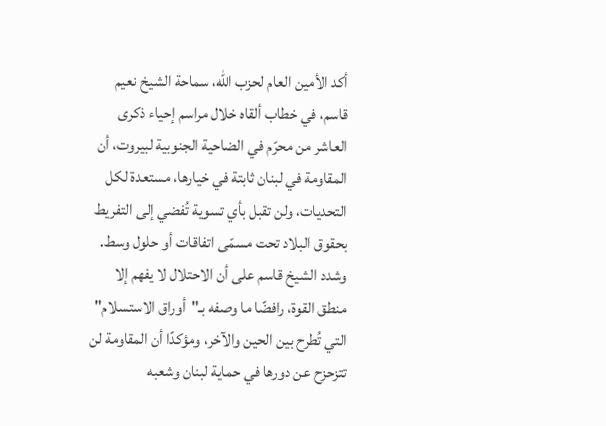أكد الأمين العام لحزب الله، سماحة الشيخ نعيم قاسم، في خطاب ألقاه خلال مراسم إحياء ذكرى العاشر من محرّم في الضاحية الجنوبية لبيروت، أن المقاومة في لبنان ثابتة في خيارها، مستعدة لكل التحديات، ولن تقبل بأي تسوية تُفضي إلى التفريط بحقوق البلاد تحت مسمّى اتفاقات أو حلول وسط.
وشدد الشيخ قاسم على أن الاحتلال لا يفهم إلا منطق القوة، رافضًا ما وصفه بـ"أوراق الاستسلام" التي تُطرح بين الحين والآخر، ومؤكدًا أن المقاومة لن تتزحزح عن دورها في حماية لبنان وشعبه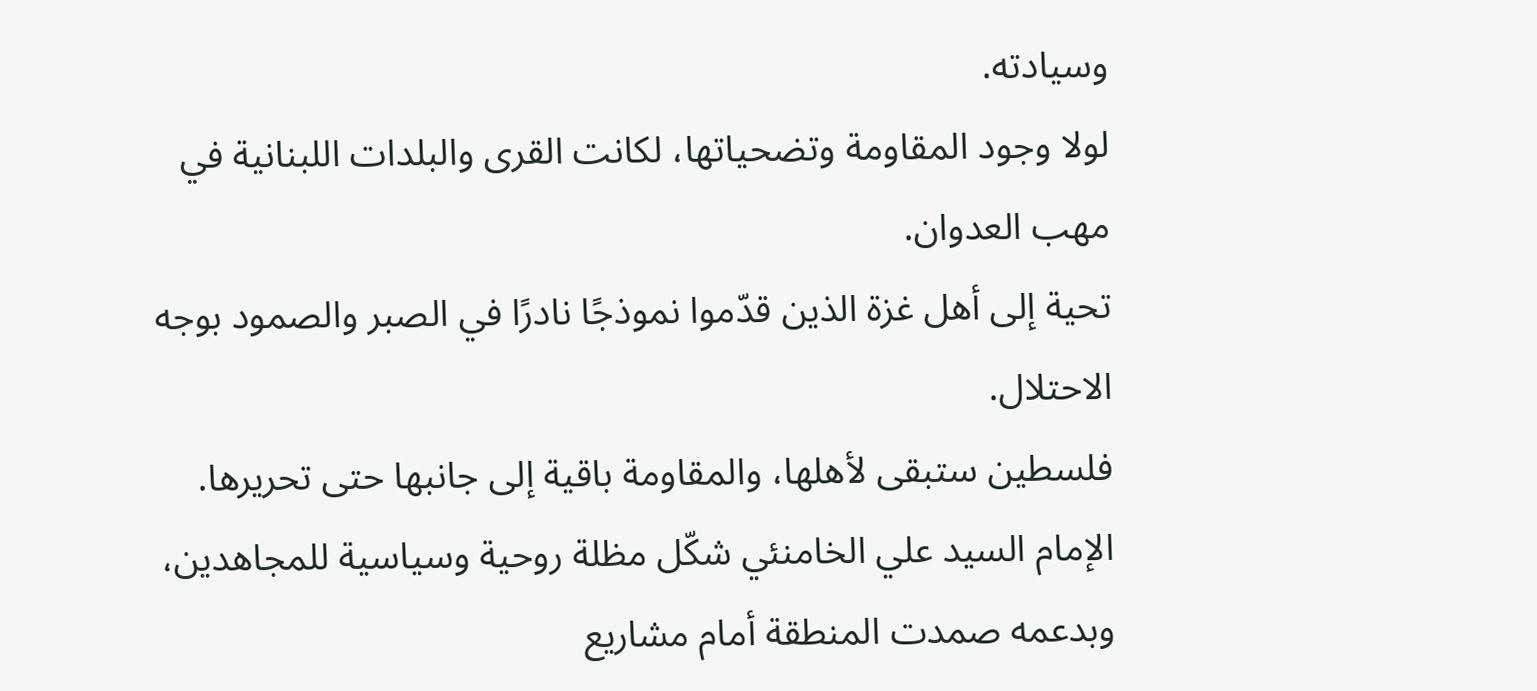وسيادته.
لولا وجود المقاومة وتضحياتها، لكانت القرى والبلدات اللبنانية في مهب العدوان.
تحية إلى أهل غزة الذين قدّموا نموذجًا نادرًا في الصبر والصمود بوجه الاحتلال.
فلسطين ستبقى لأهلها، والمقاومة باقية إلى جانبها حتى تحريرها.
الإمام السيد علي الخامنئي شكّل مظلة روحية وسياسية للمجاهدين، وبدعمه صمدت المنطقة أمام مشاريع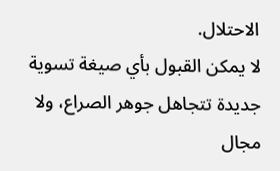الاحتلال.
لا يمكن القبول بأي صيغة تسوية جديدة تتجاهل جوهر الصراع، ولا مجال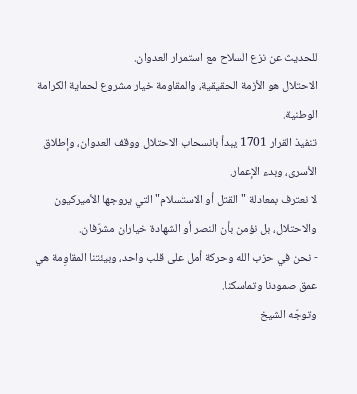للحديث عن نزع السلاح مع استمرار العدوان.
الاحتلال هو الأزمة الحقيقية، والمقاومة خيار مشروع لحماية الكرامة الوطنية.
تنفيذ القرار 1701 يبدأ بانسحاب الاحتلال ووقف العدوان، وإطلاق الأسرى، وبدء الإعمار.
لا نعترف بمعادلة "القتل أو الاستسلام" التي يروجها الأميركيون والاحتلال، بل نؤمن بأن النصر أو الشهادة خياران مشرّفان.
- نحن في حزب الله وحركة أمل على قلب واحد، وبيئتنا المقاوِمة هي عمق صمودنا وتماسكنا.
وتوجّه الشيخ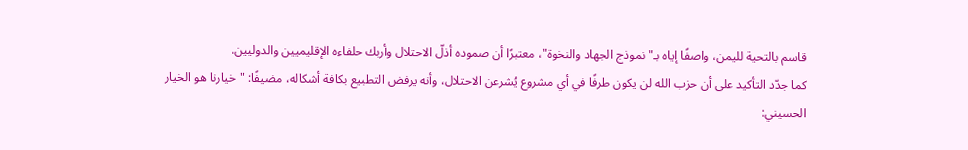قاسم بالتحية لليمن، واصفًا إياه بـ"نموذج الجهاد والنخوة"، معتبرًا أن صموده أذلّ الاحتلال وأربك حلفاءه الإقليميين والدوليين.
كما جدّد التأكيد على أن حزب الله لن يكون طرفًا في أي مشروع يُشرعن الاحتلال، وأنه يرفض التطبيع بكافة أشكاله، مضيفًا: "خيارنا هو الخيار الحسيني: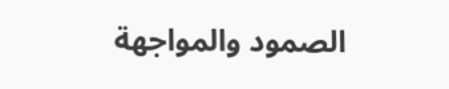الصمود والمواجهة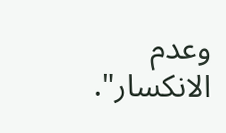وعدم الانكسار".